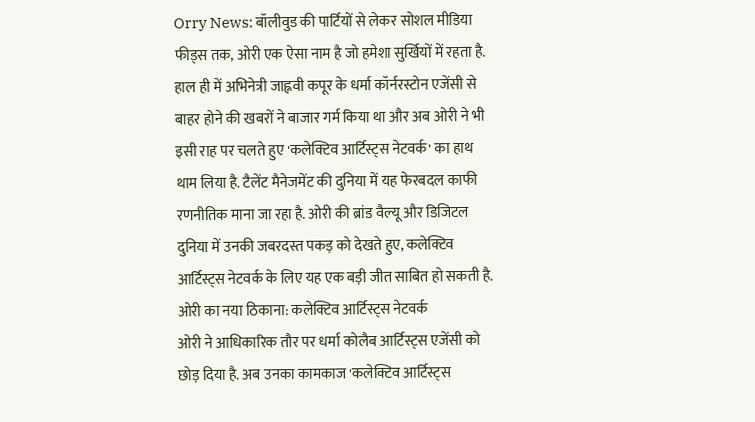Orry News: बॉलीवुड की पार्टियों से लेकर सोशल मीडिया फीड्स तक, ओरी एक ऐसा नाम है जो हमेशा सुर्खियों में रहता है. हाल ही में अभिनेत्री जाह्नवी कपूर के धर्मा कॉर्नरस्टोन एजेंसी से बाहर होने की खबरों ने बाजार गर्म किया था और अब ओरी ने भी इसी राह पर चलते हुए 'कलेक्टिव आर्टिस्ट्स नेटवर्क' का हाथ थाम लिया है. टैलेंट मैनेजमेंट की दुनिया में यह फेरबदल काफी रणनीतिक माना जा रहा है. ओरी की ब्रांड वैल्यू और डिजिटल दुनिया में उनकी जबरदस्त पकड़ को देखते हुए, कलेक्टिव आर्टिस्ट्स नेटवर्क के लिए यह एक बड़ी जीत साबित हो सकती है.
ओरी का नया ठिकाना: कलेक्टिव आर्टिस्ट्स नेटवर्क
ओरी ने आधिकारिक तौर पर धर्मा कोलैब आर्टिस्ट्स एजेंसी को छोड़ दिया है. अब उनका कामकाज 'कलेक्टिव आर्टिस्ट्स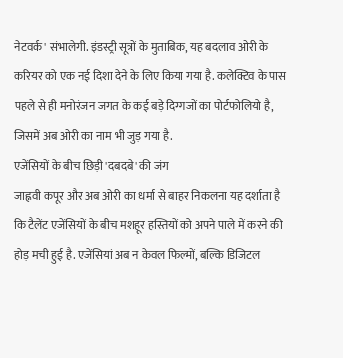नेटवर्क' संभालेगी. इंडस्ट्री सूत्रों के मुताबिक, यह बदलाव ओरी के करियर को एक नई दिशा देने के लिए किया गया है. कलेक्टिव के पास पहले से ही मनोरंजन जगत के कई बड़े दिग्गजों का पोर्टफोलियो है, जिसमें अब ओरी का नाम भी जुड़ गया है.
एजेंसियों के बीच छिड़ी 'दबदबे' की जंग
जाह्नवी कपूर और अब ओरी का धर्मा से बाहर निकलना यह दर्शाता है कि टैलेंट एजेंसियों के बीच मशहूर हस्तियों को अपने पाले में करने की होड़ मची हुई है. एजेंसियां अब न केवल फिल्मों, बल्कि डिजिटल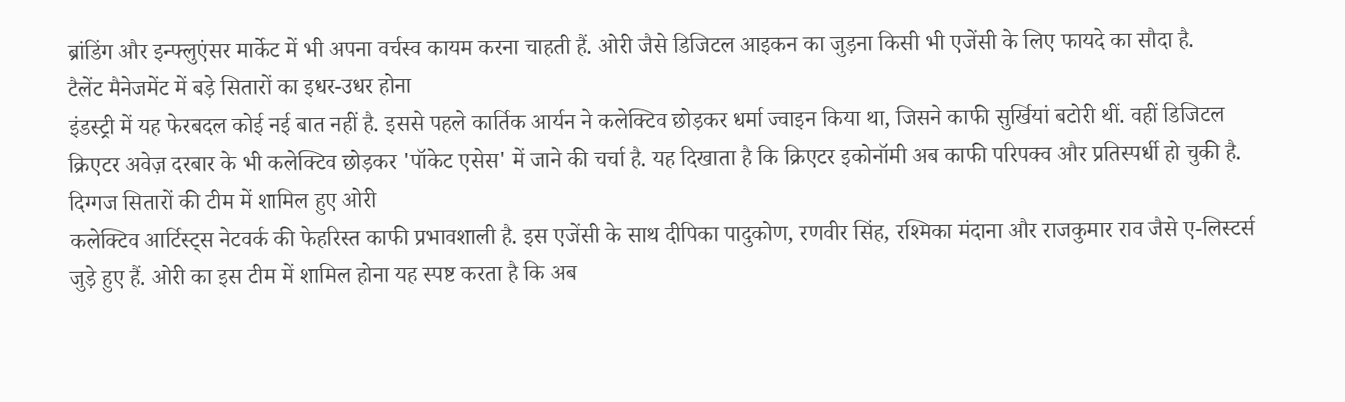ब्रांडिंग और इन्फ्लुएंसर मार्केट में भी अपना वर्चस्व कायम करना चाहती हैं. ओरी जैसे डिजिटल आइकन का जुड़ना किसी भी एजेंसी के लिए फायदे का सौदा है.
टैलेंट मैनेजमेंट में बड़े सितारों का इधर-उधर होना
इंडस्ट्री में यह फेरबदल कोई नई बात नहीं है. इससे पहले कार्तिक आर्यन ने कलेक्टिव छोड़कर धर्मा ज्वाइन किया था, जिसने काफी सुर्खियां बटोरी थीं. वहीं डिजिटल क्रिएटर अवेज़ दरबार के भी कलेक्टिव छोड़कर 'पॉकेट एसेस' में जाने की चर्चा है. यह दिखाता है कि क्रिएटर इकोनॉमी अब काफी परिपक्व और प्रतिस्पर्धी हो चुकी है.
दिग्गज सितारों की टीम में शामिल हुए ओरी
कलेक्टिव आर्टिस्ट्स नेटवर्क की फेहरिस्त काफी प्रभावशाली है. इस एजेंसी के साथ दीपिका पादुकोण, रणवीर सिंह, रश्मिका मंदाना और राजकुमार राव जैसे ए-लिस्टर्स जुड़े हुए हैं. ओरी का इस टीम में शामिल होना यह स्पष्ट करता है कि अब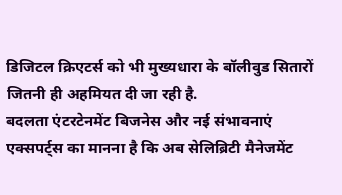डिजिटल क्रिएटर्स को भी मुख्यधारा के बॉलीवुड सितारों जितनी ही अहमियत दी जा रही है.
बदलता एंटरटेनमेंट बिजनेस और नई संभावनाएं
एक्सपर्ट्स का मानना है कि अब सेलिब्रिटी मैनेजमेंट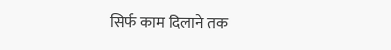सिर्फ काम दिलाने तक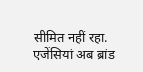सीमित नहीं रहा. एजेंसियां अब ब्रांड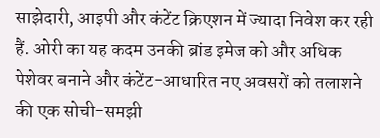साझेदारी, आइपी और कंटेंट क्रिएशन में ज्यादा निवेश कर रही हैं. ओरी का यह कदम उनकी ब्रांड इमेज को और अधिक पेशेवर बनाने और कंटेंट-आधारित नए अवसरों को तलाशने की एक सोची-समझी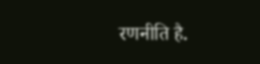रणनीति है.